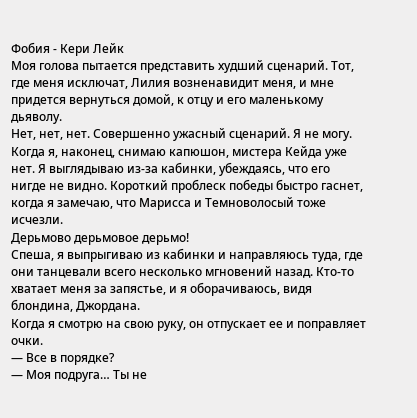Фобия - Кери Лейк
Моя голова пытается представить худший сценарий. Тот, где меня исключат, Лилия возненавидит меня, и мне придется вернуться домой, к отцу и его маленькому дьяволу.
Нет, нет, нет. Совершенно ужасный сценарий. Я не могу.
Когда я, наконец, снимаю капюшон, мистера Кейда уже нет. Я выглядываю из-за кабинки, убеждаясь, что его нигде не видно. Короткий проблеск победы быстро гаснет, когда я замечаю, что Марисса и Темноволосый тоже исчезли.
Дерьмово дерьмовое дерьмо!
Спеша, я выпрыгиваю из кабинки и направляюсь туда, где они танцевали всего несколько мгновений назад. Кто-то хватает меня за запястье, и я оборачиваюсь, видя блондина, Джордана.
Когда я смотрю на свою руку, он отпускает ее и поправляет очки.
— Все в порядке?
— Моя подруга… Ты не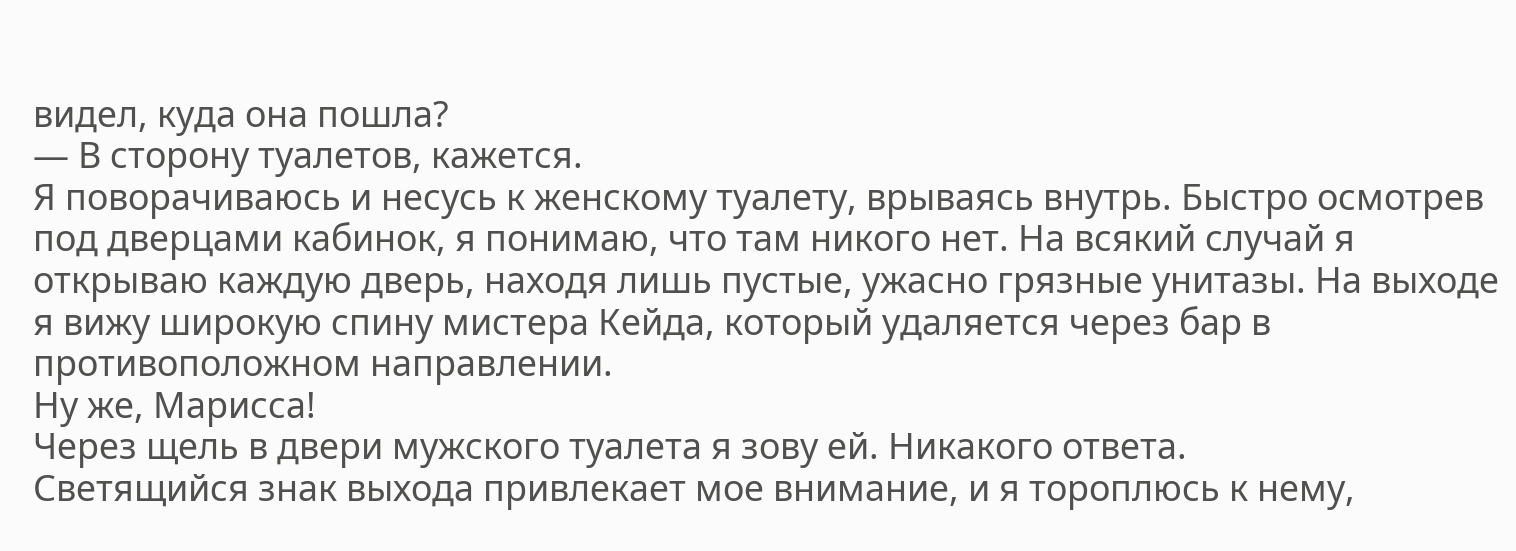видел, куда она пошла?
— В сторону туалетов, кажется.
Я поворачиваюсь и несусь к женскому туалету, врываясь внутрь. Быстро осмотрев под дверцами кабинок, я понимаю, что там никого нет. На всякий случай я открываю каждую дверь, находя лишь пустые, ужасно грязные унитазы. На выходе я вижу широкую спину мистера Кейда, который удаляется через бар в противоположном направлении.
Ну же, Марисса!
Через щель в двери мужского туалета я зову ей. Никакого ответа.
Светящийся знак выхода привлекает мое внимание, и я тороплюсь к нему,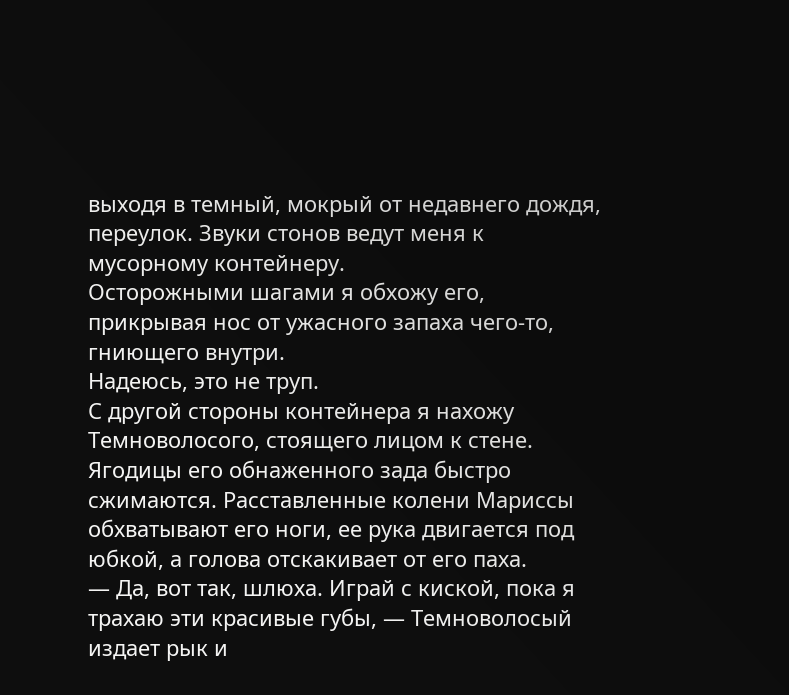выходя в темный, мокрый от недавнего дождя, переулок. Звуки стонов ведут меня к мусорному контейнеру.
Осторожными шагами я обхожу его, прикрывая нос от ужасного запаха чего-то, гниющего внутри.
Надеюсь, это не труп.
С другой стороны контейнера я нахожу Темноволосого, стоящего лицом к стене. Ягодицы его обнаженного зада быстро сжимаются. Расставленные колени Мариссы обхватывают его ноги, ее рука двигается под юбкой, а голова отскакивает от его паха.
— Да, вот так, шлюха. Играй с киской, пока я трахаю эти красивые губы, — Темноволосый издает рык и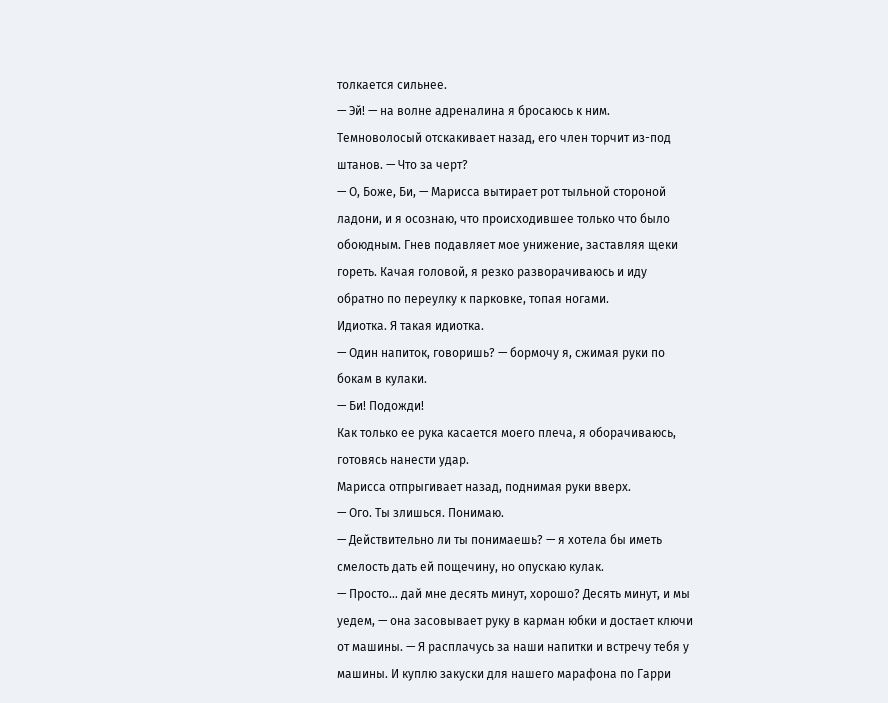толкается сильнее.
— Эй! — на волне адреналина я бросаюсь к ним. Темноволосый отскакивает назад, его член торчит из-под штанов. — Что за черт?
— О, Боже, Би, — Марисса вытирает рот тыльной стороной ладони, и я осознаю, что происходившее только что было обоюдным. Гнев подавляет мое унижение, заставляя щеки гореть. Качая головой, я резко разворачиваюсь и иду обратно по переулку к парковке, топая ногами.
Идиотка. Я такая идиотка.
— Один напиток, говоришь? — бормочу я, сжимая руки по бокам в кулаки.
— Би! Подожди!
Как только ее рука касается моего плеча, я оборачиваюсь, готовясь нанести удар.
Марисса отпрыгивает назад, поднимая руки вверх.
— Ого. Ты злишься. Понимаю.
— Действительно ли ты понимаешь? — я хотела бы иметь смелость дать ей пощечину, но опускаю кулак.
— Просто… дай мне десять минут, хорошо? Десять минут, и мы уедем, — она засовывает руку в карман юбки и достает ключи от машины. — Я расплачусь за наши напитки и встречу тебя у машины. И куплю закуски для нашего марафона по Гарри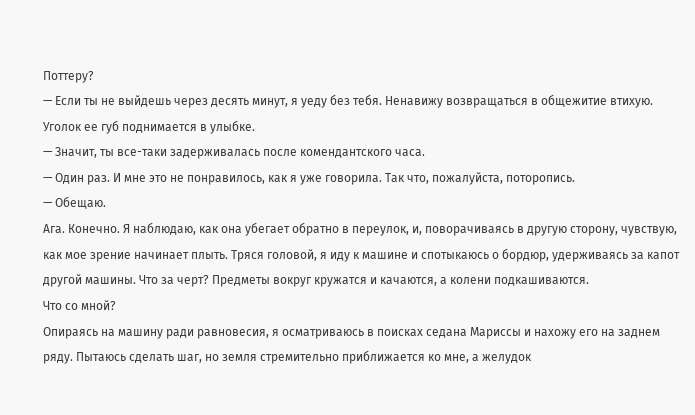Поттеру?
— Если ты не выйдешь через десять минут, я уеду без тебя. Ненавижу возвращаться в общежитие втихую.
Уголок ее губ поднимается в улыбке.
— Значит, ты все-таки задерживалась после комендантского часа.
— Один раз. И мне это не понравилось, как я уже говорила. Так что, пожалуйста, поторопись.
— Обещаю.
Ага. Конечно. Я наблюдаю, как она убегает обратно в переулок, и, поворачиваясь в другую сторону, чувствую, как мое зрение начинает плыть. Тряся головой, я иду к машине и спотыкаюсь о бордюр, удерживаясь за капот другой машины. Что за черт? Предметы вокруг кружатся и качаются, а колени подкашиваются.
Что со мной?
Опираясь на машину ради равновесия, я осматриваюсь в поисках седана Мариссы и нахожу его на заднем ряду. Пытаюсь сделать шаг, но земля стремительно приближается ко мне, а желудок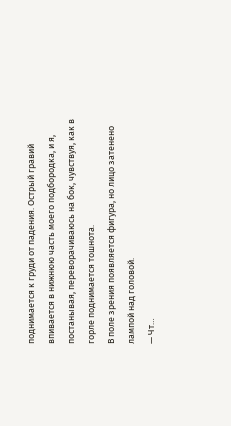поднимается к груди от падения. Острый гравий впивается в нижнюю часть моего подбородка, и я, постанывая, переворачиваюсь на бок, чувствуя, как в горле поднимается тошнота.
В поле зрения появляется фигура, но лицо затенено лампой над головой.
— Чт…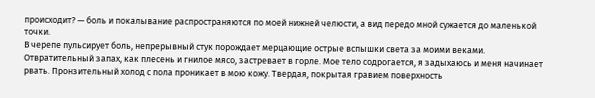происходит? — боль и покалывание распространяются по моей нижней челюсти, а вид передо мной сужается до маленькой точки.
В черепе пульсирует боль, непрерывный стук порождает мерцающие острые вспышки света за моими веками. Отвратительный запах, как плесень и гнилое мясо, застревает в горле. Мое тело содрогается, я задыхаюсь и меня начинает рвать. Пронзительный холод с пола проникает в мою кожу. Твердая, покрытая гравием поверхность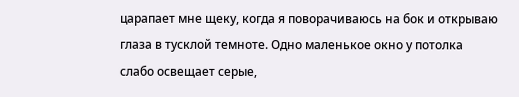царапает мне щеку, когда я поворачиваюсь на бок и открываю глаза в тусклой темноте. Одно маленькое окно у потолка слабо освещает серые,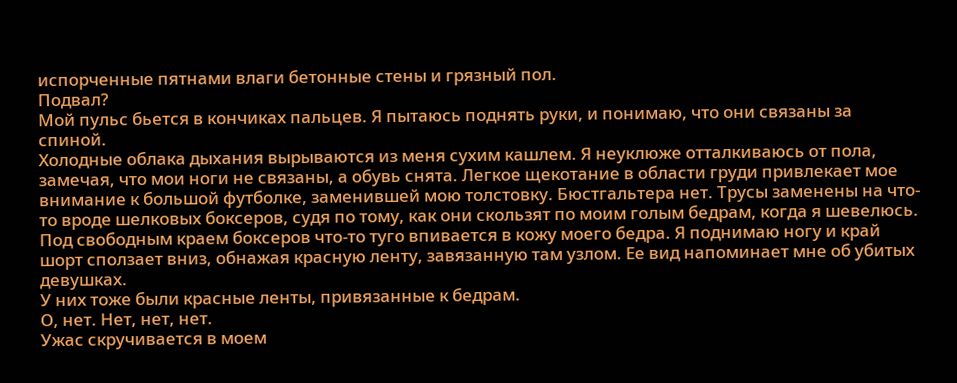испорченные пятнами влаги бетонные стены и грязный пол.
Подвал?
Мой пульс бьется в кончиках пальцев. Я пытаюсь поднять руки, и понимаю, что они связаны за спиной.
Холодные облака дыхания вырываются из меня сухим кашлем. Я неуклюже отталкиваюсь от пола, замечая, что мои ноги не связаны, а обувь снята. Легкое щекотание в области груди привлекает мое внимание к большой футболке, заменившей мою толстовку. Бюстгальтера нет. Трусы заменены на что-то вроде шелковых боксеров, судя по тому, как они скользят по моим голым бедрам, когда я шевелюсь. Под свободным краем боксеров что-то туго впивается в кожу моего бедра. Я поднимаю ногу и край шорт сползает вниз, обнажая красную ленту, завязанную там узлом. Ее вид напоминает мне об убитых девушках.
У них тоже были красные ленты, привязанные к бедрам.
О, нет. Нет, нет, нет.
Ужас скручивается в моем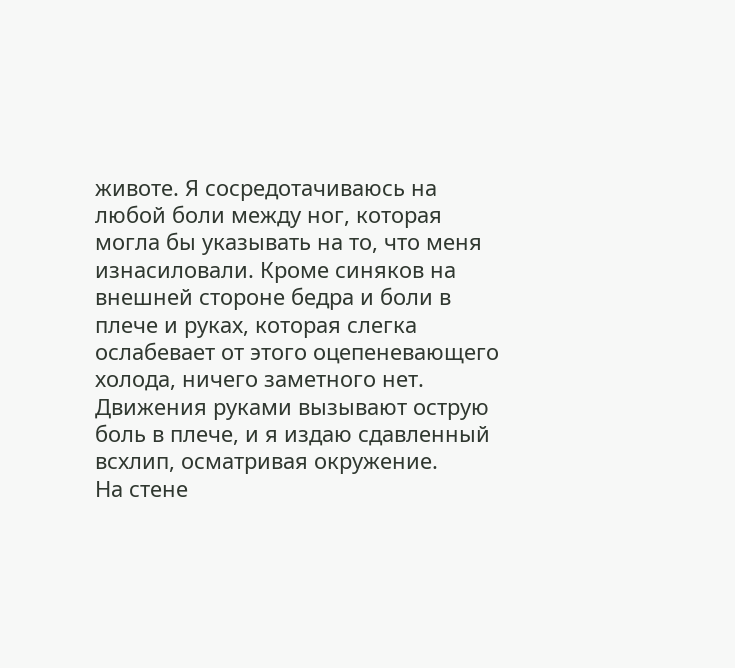животе. Я сосредотачиваюсь на любой боли между ног, которая могла бы указывать на то, что меня изнасиловали. Кроме синяков на внешней стороне бедра и боли в плече и руках, которая слегка ослабевает от этого оцепеневающего холода, ничего заметного нет. Движения руками вызывают острую боль в плече, и я издаю сдавленный всхлип, осматривая окружение.
На стене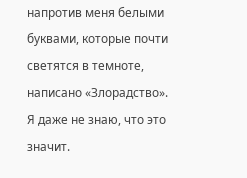напротив меня белыми буквами, которые почти светятся в темноте, написано «Злорадство». Я даже не знаю, что это значит.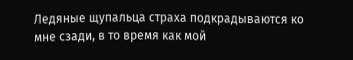Ледяные щупальца страха подкрадываются ко мне сзади, в то время как мой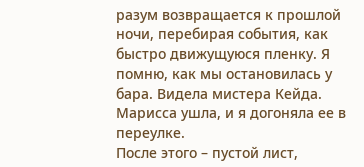разум возвращается к прошлой ночи, перебирая события, как быстро движущуюся пленку. Я помню, как мы остановилась у бара. Видела мистера Кейда. Марисса ушла, и я догоняла ее в переулке.
После этого – пустой лист,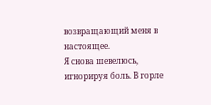возвращающий меня в настоящее.
Я снова шевелюсь, игнорируя боль. В горле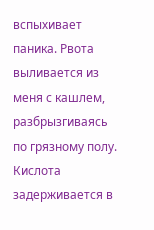вспыхивает паника. Рвота выливается из меня с кашлем, разбрызгиваясь по грязному полу. Кислота задерживается в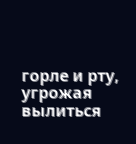горле и рту, угрожая вылиться